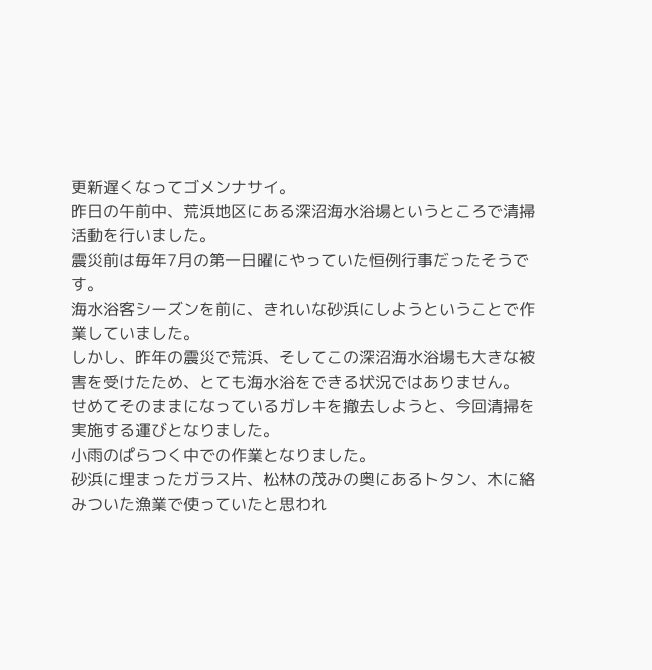更新遅くなってゴメンナサイ。
昨日の午前中、荒浜地区にある深沼海水浴場というところで清掃活動を行いました。
震災前は毎年7月の第一日曜にやっていた恒例行事だったそうです。
海水浴客シーズンを前に、きれいな砂浜にしようということで作業していました。
しかし、昨年の震災で荒浜、そしてこの深沼海水浴場も大きな被害を受けたため、とても海水浴をできる状況ではありません。
せめてそのままになっているガレキを撤去しようと、今回清掃を実施する運びとなりました。
小雨のぱらつく中での作業となりました。
砂浜に埋まったガラス片、松林の茂みの奥にあるトタン、木に絡みついた漁業で使っていたと思われ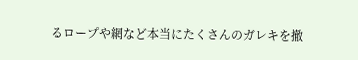るロープや網など本当にたくさんのガレキを撤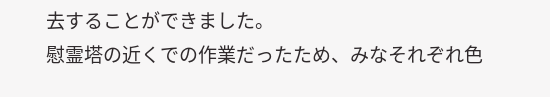去することができました。
慰霊塔の近くでの作業だったため、みなそれぞれ色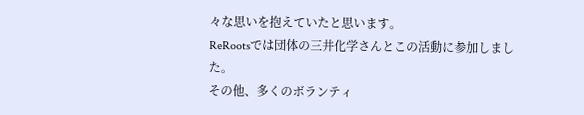々な思いを抱えていたと思います。
ReRootsでは団体の三井化学さんとこの活動に参加しました。
その他、多くのボランティ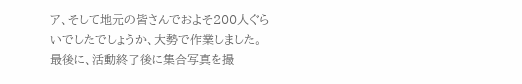ア、そして地元の皆さんでおよそ200人ぐらいでしたでしょうか、大勢で作業しました。
最後に、活動終了後に集合写真を撮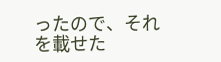ったので、それを載せた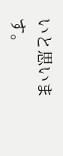いと思います。